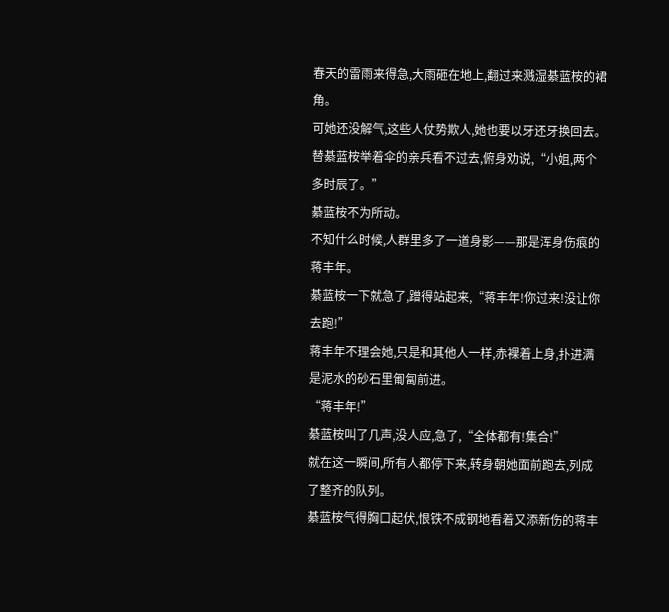春天的雷雨来得急,大雨砸在地上,翻过来溅湿綦蓝桉的裙角。
可她还没解气,这些人仗势欺人,她也要以牙还牙换回去。
替綦蓝桉举着伞的亲兵看不过去,俯身劝说,“小姐,两个多时辰了。”
綦蓝桉不为所动。
不知什么时候,人群里多了一道身影——那是浑身伤痕的蒋丰年。
綦蓝桉一下就急了,蹭得站起来,“蒋丰年!你过来!没让你去跑!”
蒋丰年不理会她,只是和其他人一样,赤裸着上身,扑进满是泥水的砂石里匍匐前进。
“蒋丰年!”
綦蓝桉叫了几声,没人应,急了,“全体都有!集合!”
就在这一瞬间,所有人都停下来,转身朝她面前跑去,列成了整齐的队列。
綦蓝桉气得胸口起伏,恨铁不成钢地看着又添新伤的蒋丰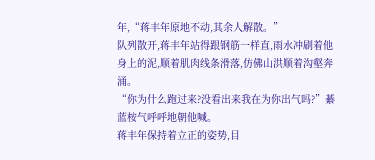年,“蒋丰年原地不动,其余人解散。”
队列散开,蒋丰年站得跟钢筋一样直,雨水冲刷着他身上的泥,顺着肌肉线条滑落,仿佛山洪顺着沟壑奔涌。
“你为什么跑过来?没看出来我在为你出气吗?”綦蓝桉气呼呼地朝他喊。
蒋丰年保持着立正的姿势,目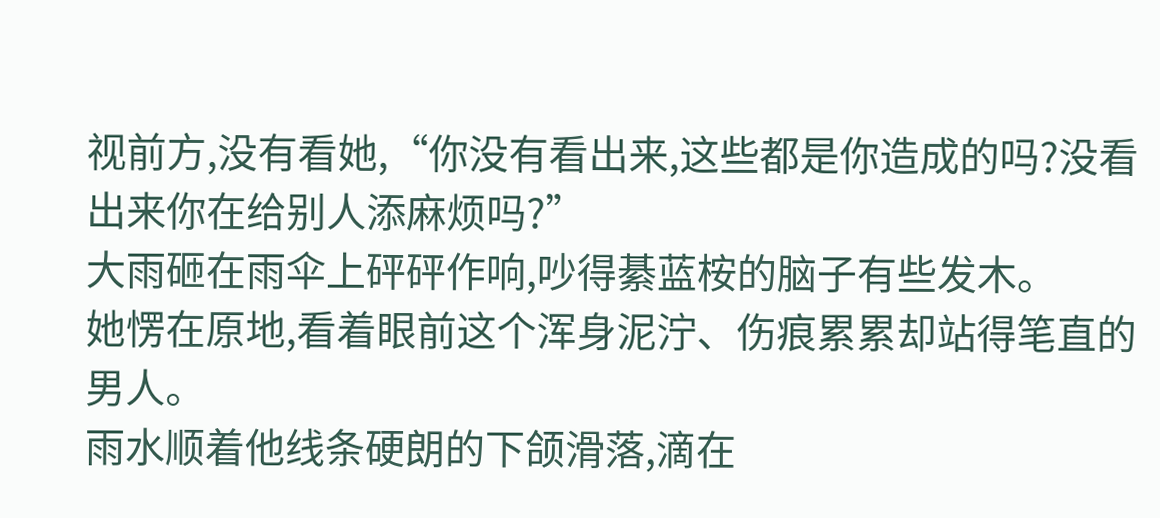视前方,没有看她,“你没有看出来,这些都是你造成的吗?没看出来你在给别人添麻烦吗?”
大雨砸在雨伞上砰砰作响,吵得綦蓝桉的脑子有些发木。
她愣在原地,看着眼前这个浑身泥泞、伤痕累累却站得笔直的男人。
雨水顺着他线条硬朗的下颌滑落,滴在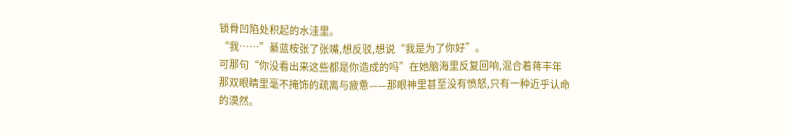锁骨凹陷处积起的水洼里。
“我……”綦蓝桉张了张嘴,想反驳,想说“我是为了你好”。
可那句“你没看出来这些都是你造成的吗”在她脑海里反复回响,混合着蒋丰年那双眼睛里毫不掩饰的疏离与疲惫——那眼神里甚至没有愤怒,只有一种近乎认命的漠然。